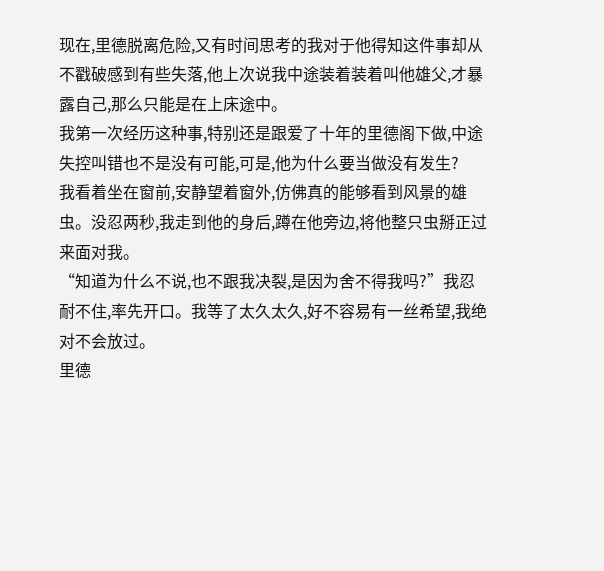现在,里德脱离危险,又有时间思考的我对于他得知这件事却从不戳破感到有些失落,他上次说我中途装着装着叫他雄父,才暴露自己,那么只能是在上床途中。
我第一次经历这种事,特别还是跟爱了十年的里德阁下做,中途失控叫错也不是没有可能,可是,他为什么要当做没有发生?
我看着坐在窗前,安静望着窗外,仿佛真的能够看到风景的雄虫。没忍两秒,我走到他的身后,蹲在他旁边,将他整只虫掰正过来面对我。
“知道为什么不说,也不跟我决裂,是因为舍不得我吗?”我忍耐不住,率先开口。我等了太久太久,好不容易有一丝希望,我绝对不会放过。
里德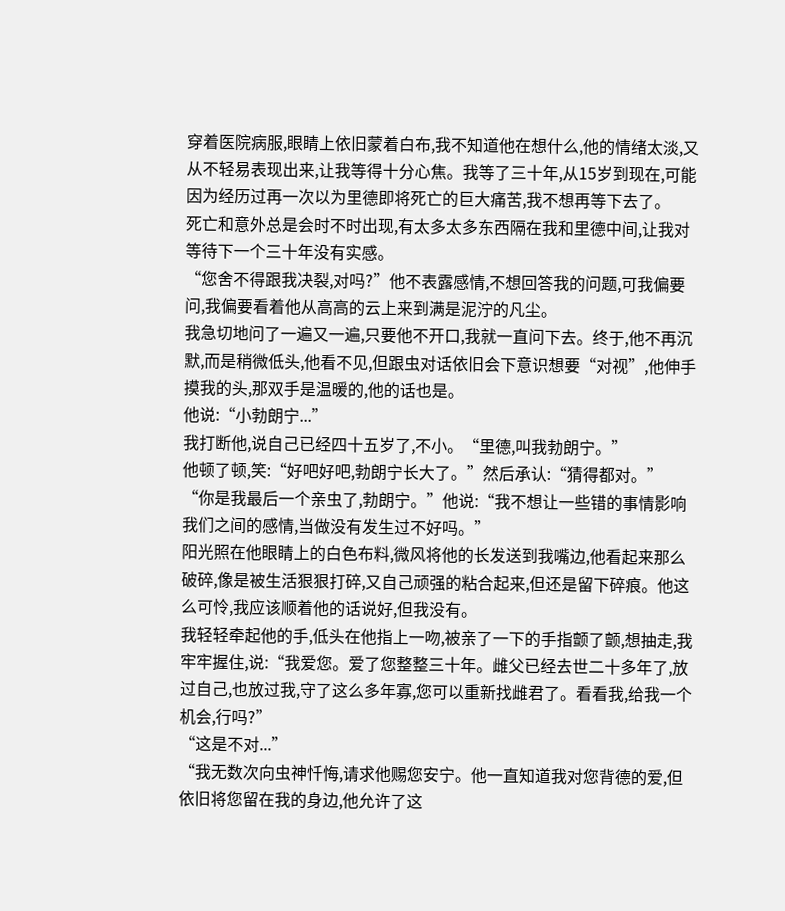穿着医院病服,眼睛上依旧蒙着白布,我不知道他在想什么,他的情绪太淡,又从不轻易表现出来,让我等得十分心焦。我等了三十年,从15岁到现在,可能因为经历过再一次以为里德即将死亡的巨大痛苦,我不想再等下去了。
死亡和意外总是会时不时出现,有太多太多东西隔在我和里德中间,让我对等待下一个三十年没有实感。
“您舍不得跟我决裂,对吗?”他不表露感情,不想回答我的问题,可我偏要问,我偏要看着他从高高的云上来到满是泥泞的凡尘。
我急切地问了一遍又一遍,只要他不开口,我就一直问下去。终于,他不再沉默,而是稍微低头,他看不见,但跟虫对话依旧会下意识想要“对视”,他伸手摸我的头,那双手是温暖的,他的话也是。
他说:“小勃朗宁...”
我打断他,说自己已经四十五岁了,不小。“里德,叫我勃朗宁。”
他顿了顿,笑:“好吧好吧,勃朗宁长大了。”然后承认:“猜得都对。”
“你是我最后一个亲虫了,勃朗宁。”他说:“我不想让一些错的事情影响我们之间的感情,当做没有发生过不好吗。”
阳光照在他眼睛上的白色布料,微风将他的长发送到我嘴边,他看起来那么破碎,像是被生活狠狠打碎,又自己顽强的粘合起来,但还是留下碎痕。他这么可怜,我应该顺着他的话说好,但我没有。
我轻轻牵起他的手,低头在他指上一吻,被亲了一下的手指颤了颤,想抽走,我牢牢握住,说:“我爱您。爱了您整整三十年。雌父已经去世二十多年了,放过自己,也放过我,守了这么多年寡,您可以重新找雌君了。看看我,给我一个机会,行吗?”
“这是不对...”
“我无数次向虫神忏悔,请求他赐您安宁。他一直知道我对您背德的爱,但依旧将您留在我的身边,他允许了这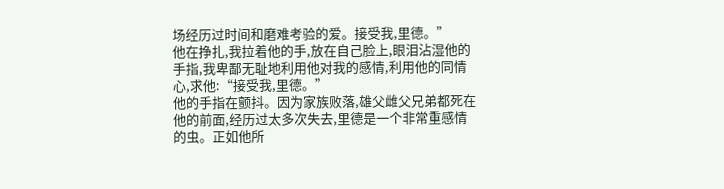场经历过时间和磨难考验的爱。接受我,里德。”
他在挣扎,我拉着他的手,放在自己脸上,眼泪沾湿他的手指,我卑鄙无耻地利用他对我的感情,利用他的同情心,求他:“接受我,里德。”
他的手指在颤抖。因为家族败落,雄父雌父兄弟都死在他的前面,经历过太多次失去,里德是一个非常重感情的虫。正如他所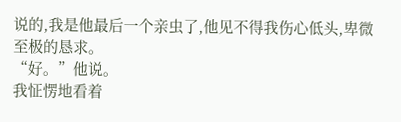说的,我是他最后一个亲虫了,他见不得我伤心低头,卑微至极的恳求。
“好。”他说。
我怔愣地看着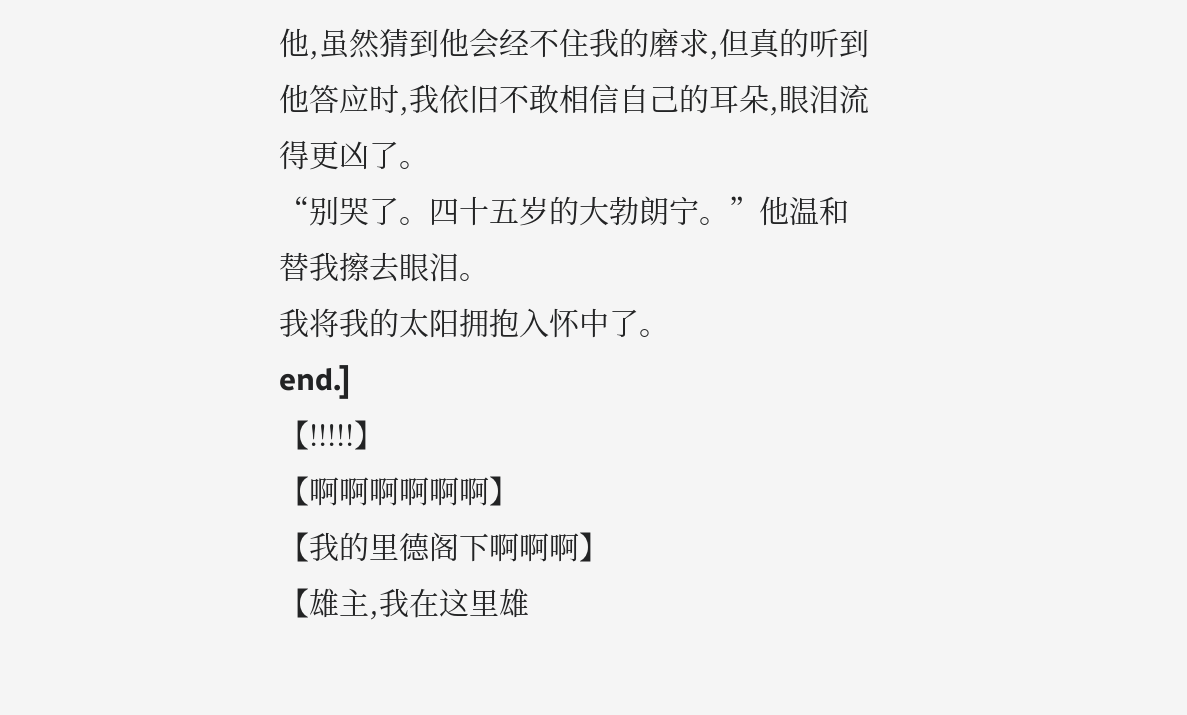他,虽然猜到他会经不住我的磨求,但真的听到他答应时,我依旧不敢相信自己的耳朵,眼泪流得更凶了。
“别哭了。四十五岁的大勃朗宁。”他温和替我擦去眼泪。
我将我的太阳拥抱入怀中了。
end.]
【!!!!!】
【啊啊啊啊啊啊】
【我的里德阁下啊啊啊】
【雄主,我在这里雄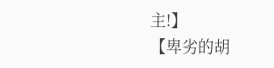主!】
【卑劣的胡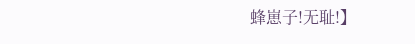蜂崽子!无耻!】